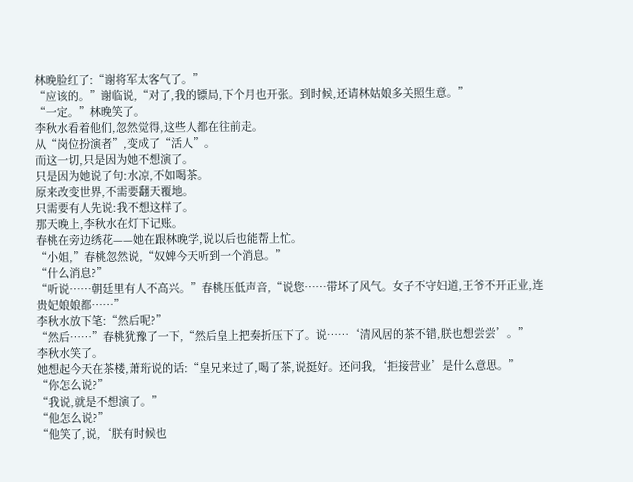林晚脸红了:“谢将军太客气了。”
“应该的。”谢临说,“对了,我的镖局,下个月也开张。到时候,还请林姑娘多关照生意。”
“一定。”林晚笑了。
李秋水看着他们,忽然觉得,这些人都在往前走。
从“岗位扮演者”,变成了“活人”。
而这一切,只是因为她不想演了。
只是因为她说了句:水凉,不如喝茶。
原来改变世界,不需要翻天覆地。
只需要有人先说:我不想这样了。
那天晚上,李秋水在灯下记账。
春桃在旁边绣花——她在跟林晚学,说以后也能帮上忙。
“小姐,”春桃忽然说,“奴婢今天听到一个消息。”
“什么消息?”
“听说……朝廷里有人不高兴。”春桃压低声音,“说您……带坏了风气。女子不守妇道,王爷不开正业,连贵妃娘娘都……”
李秋水放下笔:“然后呢?”
“然后……”春桃犹豫了一下,“然后皇上把奏折压下了。说……‘清风居的茶不错,朕也想尝尝’。”
李秋水笑了。
她想起今天在茶楼,萧珩说的话:“皇兄来过了,喝了茶,说挺好。还问我,‘拒接营业’是什么意思。”
“你怎么说?”
“我说,就是不想演了。”
“他怎么说?”
“他笑了,说,‘朕有时候也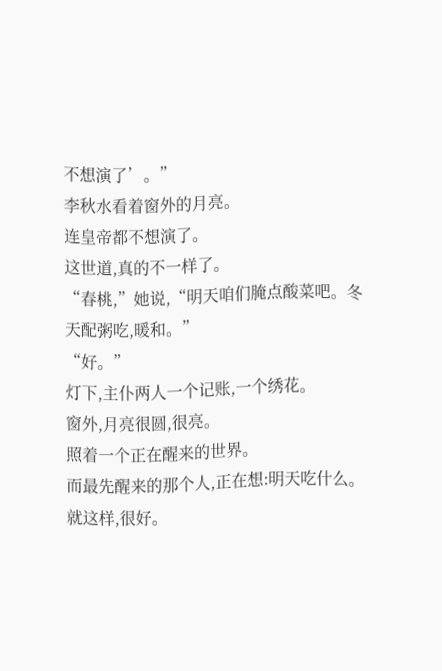不想演了’。”
李秋水看着窗外的月亮。
连皇帝都不想演了。
这世道,真的不一样了。
“春桃,”她说,“明天咱们腌点酸菜吧。冬天配粥吃,暖和。”
“好。”
灯下,主仆两人一个记账,一个绣花。
窗外,月亮很圆,很亮。
照着一个正在醒来的世界。
而最先醒来的那个人,正在想:明天吃什么。
就这样,很好。